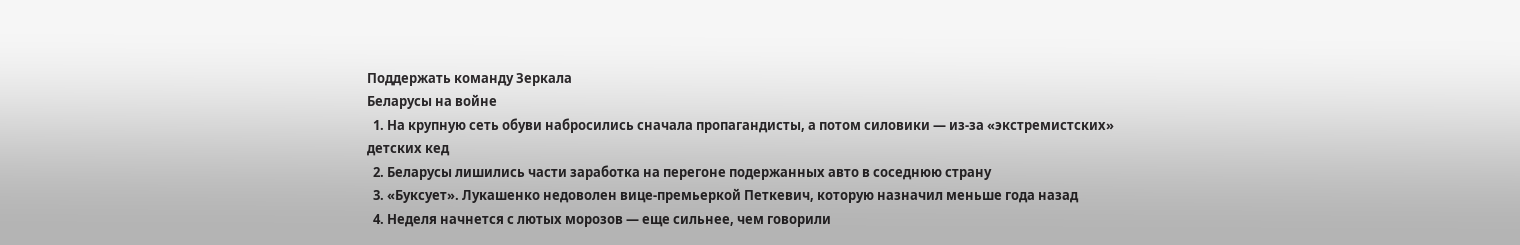Поддержать команду Зеркала
Беларусы на войне
  1. На крупную сеть обуви набросились сначала пропагандисты, а потом силовики — из-за «экстремистских» детских кед
  2. Беларусы лишились части заработка на перегоне подержанных авто в соседнюю страну
  3. «Буксует». Лукашенко недоволен вице-премьеркой Петкевич, которую назначил меньше года назад
  4. Неделя начнется с лютых морозов — еще сильнее, чем говорили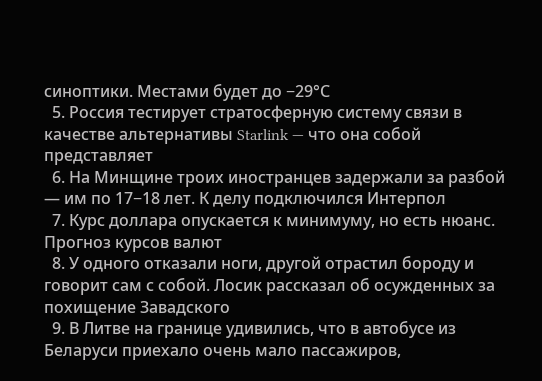синоптики. Местами будет до −29°С
  5. Россия тестирует стратосферную систему связи в качестве альтернативы Starlink — что она собой представляет
  6. На Минщине троих иностранцев задержали за разбой — им по 17−18 лет. К делу подключился Интерпол
  7. Курс доллара опускается к минимуму, но есть нюанс. Прогноз курсов валют
  8. У одного отказали ноги, другой отрастил бороду и говорит сам с собой. Лосик рассказал об осужденных за похищение Завадского
  9. В Литве на границе удивились, что в автобусе из Беларуси приехало очень мало пассажиров,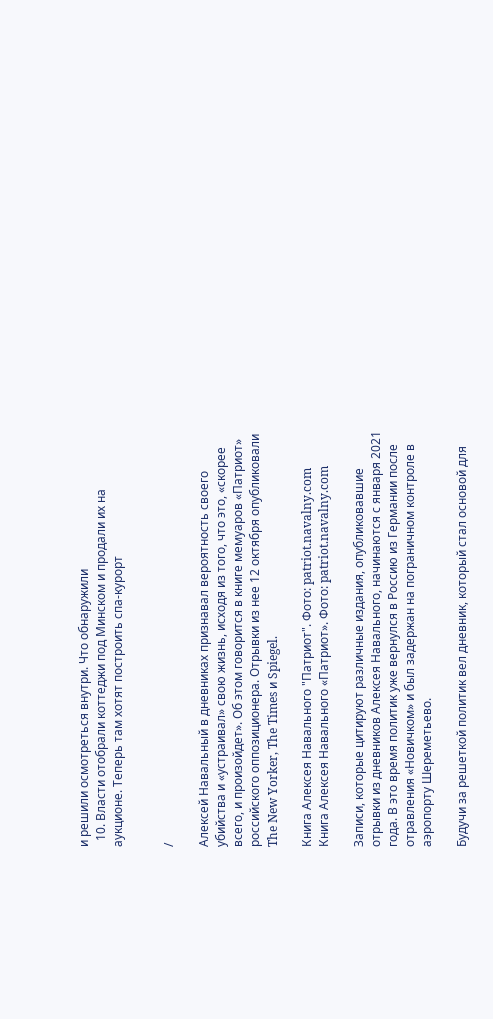и решили осмотреться внутри. Что обнаружили
  10. Власти отобрали коттеджи под Минском и продали их на аукционе. Теперь там хотят построить спа-курорт


/

Алексей Навальный в дневниках признавал вероятность своего убийства и «устраивал» свою жизнь, исходя из того, что это, «скорее всего, и произойдет». Об этом говорится в книге мемуаров «Патриот» российского оппозиционера. Отрывки из нее 12 октября опубликовали The New Yorker, The Times и Spiegel.

Книга Алексея Навального "Патриот". Фото: patriot.navalny.com
Книга Алексея Навального «Патриот». Фото: patriot.navalny.com

Записи, которые цитируют различные издания, опубликовавшие отрывки из дневников Алексея Навального, начинаются с января 2021 года. В это время политик уже вернулся в Россию из Германии после отравления «Новичком» и был задержан на пограничном контроле в аэропорту Шереметьево.

Будучи за решеткой политик вел дневник, который стал основой для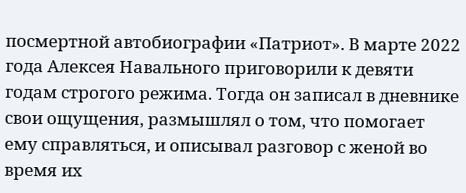посмертной автобиографии «Патриот». В марте 2022 года Алексея Навального приговорили к девяти годам строгого режима. Тогда он записал в дневнике свои ощущения, размышлял о том, что помогает ему справляться, и описывал разговор с женой во время их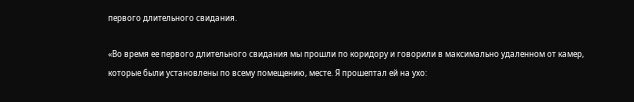первого длительного свидания.

«Во время ее первого длительного свидания мы прошли по коридору и говорили в максимально удаленном от камер, которые были установлены по всему помещению, месте. Я прошептал ей на ухо: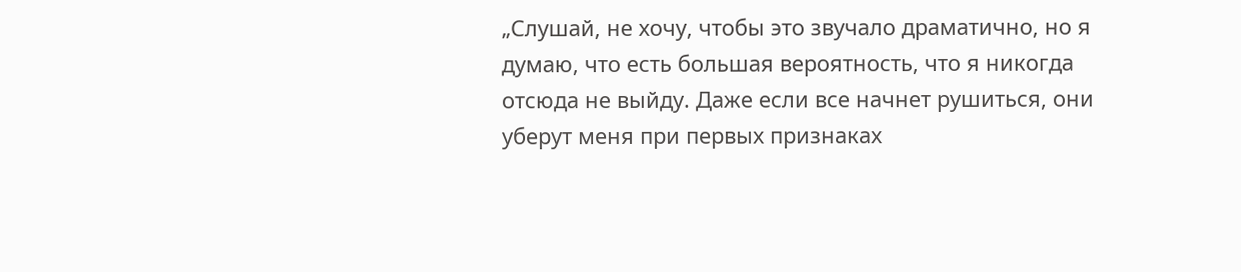„Слушай, не хочу, чтобы это звучало драматично, но я думаю, что есть большая вероятность, что я никогда отсюда не выйду. Даже если все начнет рушиться, они уберут меня при первых признаках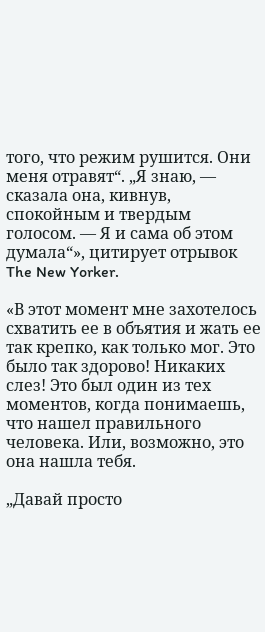того, что режим рушится. Они меня отравят“. „Я знаю, — сказала она, кивнув, спокойным и твердым голосом. — Я и сама об этом думала“», цитирует отрывок The New Yorker.

«В этот момент мне захотелось схватить ее в объятия и жать ее так крепко, как только мог. Это было так здорово! Никаких слез! Это был один из тех моментов, когда понимаешь, что нашел правильного человека. Или, возможно, это она нашла тебя.

„Давай просто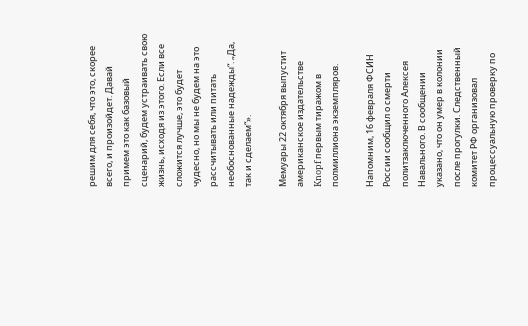решим для себя, что это, скорее всего, и произойдет. Давай примем это как базовый сценарий, будем устраивать свою жизнь, исходя из этого. Если все сложится лучше, это будет чудесно, но мы не будем на это рассчитывать или питать необоснованные надежды“. „Да, так и сделаем“».

Мемуары 22 октября выпустит американское издательстве Knopf первым тиражом в полмиллиона экземпляров.

Напомним, 16 февраля ФСИН России сообщил о смерти политзаключенного Алексея Навального. В сообщении указано, что он умер в колонии после прогулки. Следственный комитет РФ организовал процессуальную проверку по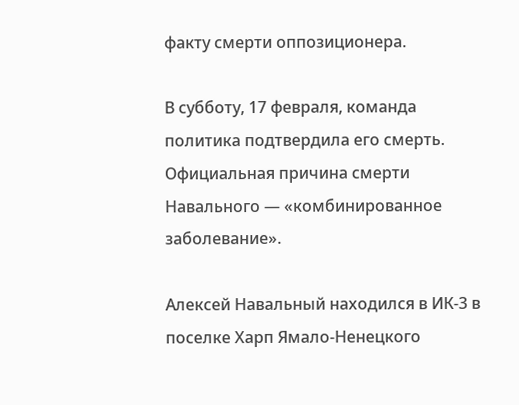факту смерти оппозиционера.

В субботу, 17 февраля, команда политика подтвердила его смерть. Официальная причина смерти Навального — «комбинированное заболевание».

Алексей Навальный находился в ИК-3 в поселке Харп Ямало-Ненецкого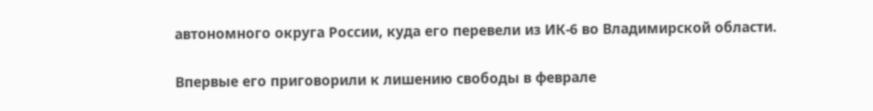автономного округа России, куда его перевели из ИК-6 во Владимирской области.

Впервые его приговорили к лишению свободы в феврале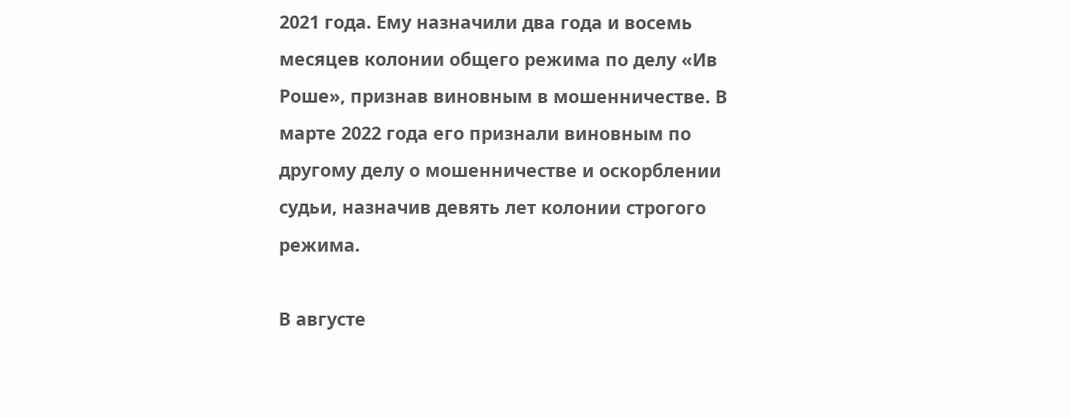2021 года. Ему назначили два года и восемь месяцев колонии общего режима по делу «Ив Роше», признав виновным в мошенничестве. В марте 2022 года его признали виновным по другому делу о мошенничестве и оскорблении судьи, назначив девять лет колонии строгого режима.

В августе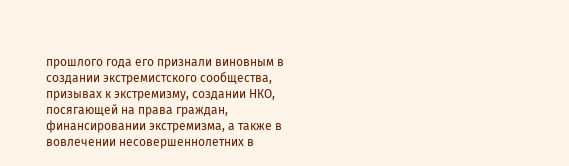прошлого года его признали виновным в создании экстремистского сообщества, призывах к экстремизму, создании НКО, посягающей на права граждан, финансировании экстремизма, а также в вовлечении несовершеннолетних в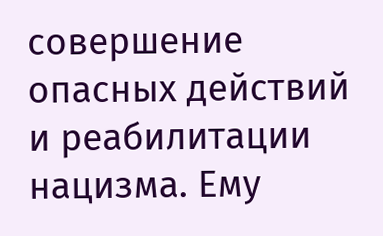совершение опасных действий и реабилитации нацизма. Ему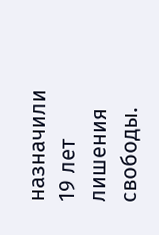назначили 19 лет лишения свободы.